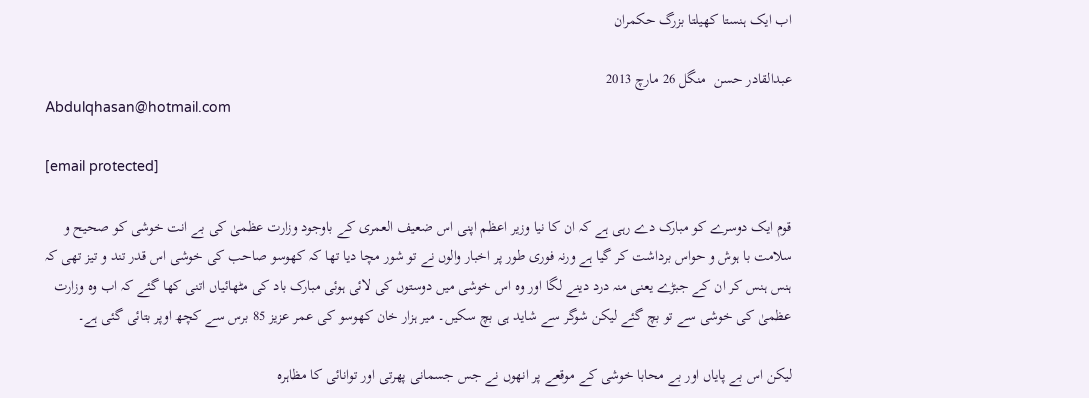اب ایک ہنستا کھیلتا بزرگ حکمران

عبدالقادر حسن  منگل 26 مارچ 2013
Abdulqhasan@hotmail.com

[email protected]

قوم ایک دوسرے کو مبارک دے رہی ہے کہ ان کا نیا وزیر اعظم اپنی اس ضعیف العمری کے باوجود وزارت عظمیٰ کی بے انت خوشی کو صحیح و سلامت با ہوش و حواس برداشت کر گیا ہے ورنہ فوری طور پر اخبار والوں نے تو شور مچا دیا تھا کہ کھوسو صاحب کی خوشی اس قدر تند و تیز تھی کہ ہنس ہنس کر ان کے جبڑے یعنی منہ درد دینے لگا اور وہ اس خوشی میں دوستوں کی لائی ہوئی مبارک باد کی مٹھائیاں اتنی کھا گئے کہ اب وہ وزارت عظمیٰ کی خوشی سے تو بچ گئے لیکن شوگر سے شاید ہی بچ سکیں۔ میر ہزار خان کھوسو کی عمر عزیز 85 برس سے کچھ اوپر بتائی گئی ہے۔

لیکن اس بے پایاں اور بے محابا خوشی کے موقعے پر انھوں نے جس جسمانی پھرتی اور توانائی کا مظاہرہ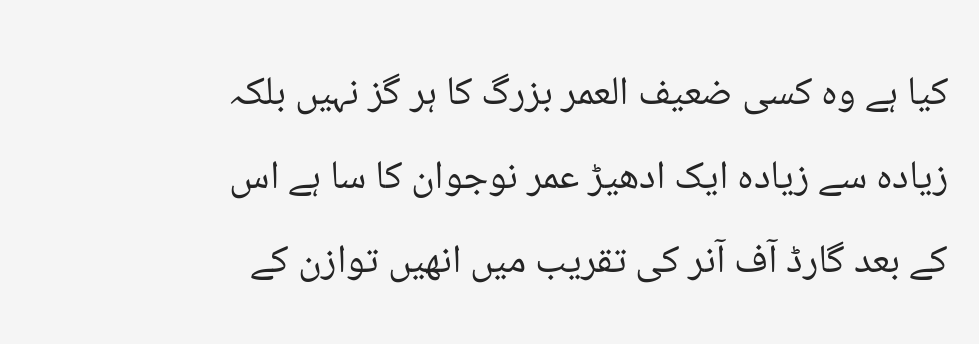کیا ہے وہ کسی ضعیف العمر بزرگ کا ہر گز نہیں بلکہ زیادہ سے زیادہ ایک ادھیڑ عمر نوجوان کا سا ہے اس کے بعد گارڈ آف آنر کی تقریب میں انھیں توازن کے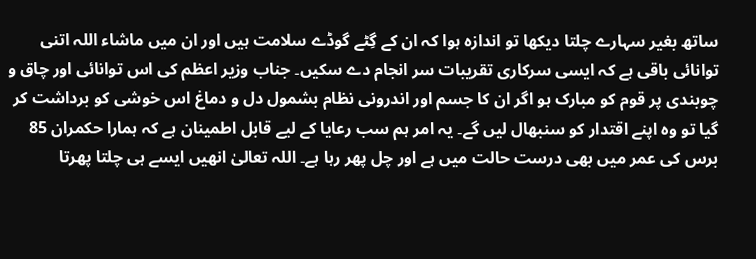ساتھ بغیر سہارے چلتا دیکھا تو اندازہ ہوا کہ ان کے گِٹے گوڈے سلامت ہیں اور ان میں ماشاء اللہ اتنی توانائی باقی ہے کہ ایسی سرکاری تقریبات سر انجام دے سکیں۔ جناب وزیر اعظم کی اس توانائی اور چاق و چوبندی پر قوم کو مبارک ہو اگر ان کا جسم اور اندرونی نظام بشمول دل و دماغ اس خوشی کو برداشت کر گیا تو وہ اپنے اقتدار کو سنبھال لیں گے۔ یہ امر ہم سب رعایا کے لیے قابل اطمینان ہے کہ ہمارا حکمران 85 برس کی عمر میں بھی درست حالت میں ہے اور چل پھر رہا ہے۔ اللہ تعالیٰ انھیں ایسے ہی چلتا پھرتا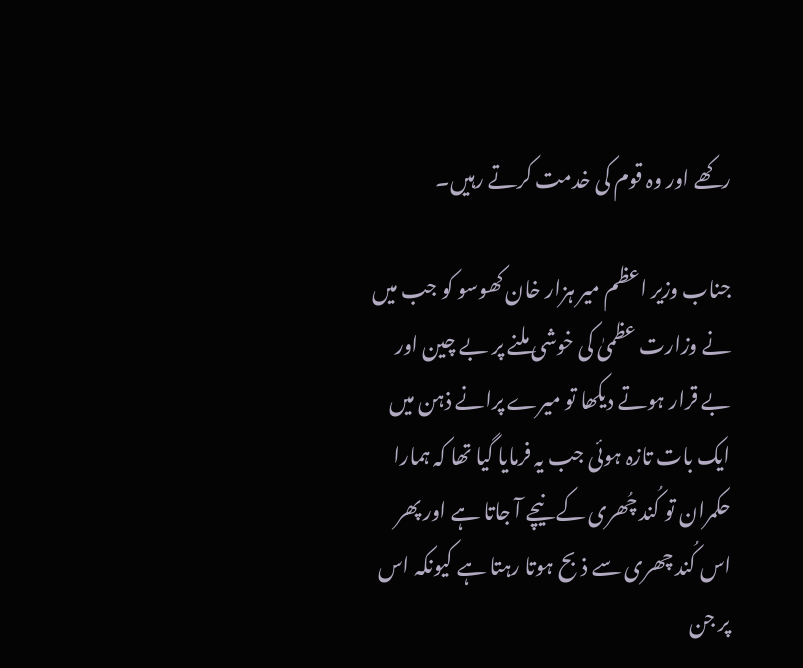رکھے اور وہ قوم کی خدمت کرتے رہیں۔

جناب وزیر اعظم میر ہزار خان کھوسو کو جب میں نے وزارت عظمیٰ کی خوشی ملنے پر بے چین اور بے قرار ہوتے دیکھا تو میرے پرانے ذہن میں ایک بات تازہ ہوئی جب یہ فرمایا گیا تھا کہ ہمارا حکمران تو کُند چُھری کے نیچے آ جاتا ہے اور پھر اس کُند چھری سے ذبح ہوتا رہتا ہے کیونکہ اس پر جن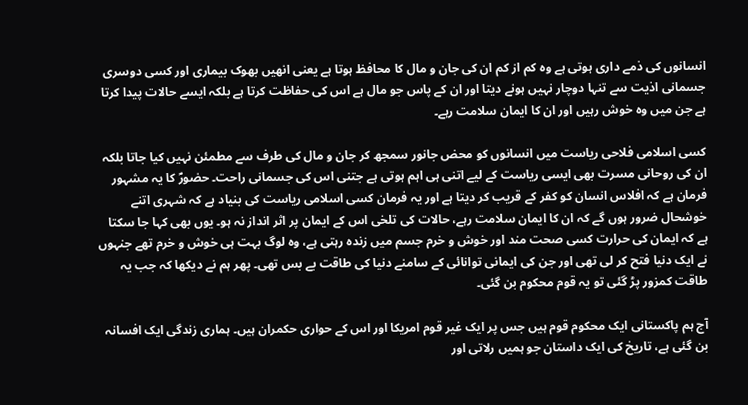انسانوں کی ذمے داری ہوتی ہے وہ کم از کم ان کی جان و مال کا محافظ ہوتا ہے یعنی انھیں بھوک بیماری اور کسی دوسری جسمانی اذیت سے تنہا دوچار نہیں ہونے دیتا اور ان کے پاس جو مال ہے اس کی حفاظت کرتا ہے بلکہ ایسے حالات پیدا کرتا ہے جن میں وہ خوش رہیں اور ان کا ایمان سلامت رہے۔

کسی اسلامی فلاحی ریاست میں انسانوں کو محض جانور سمجھ کر جان و مال کی طرف سے مطمئن نہیں کیا جاتا بلکہ ان کی روحانی مسرت بھی ایسی ریاست کے لیے اتنی ہی اہم ہوتی ہے جتنی اس کی جسمانی راحت۔ حضورؐ کا یہ مشہور فرمان ہے کہ افلاس انسان کو کفر کے قریب کر دیتا ہے اور یہ فرمان کسی اسلامی ریاست کی بنیاد ہے کہ شہری اتنے خوشحال ضرور ہوں گے کہ ان کا ایمان سلامت رہے، حالات کی تلخی اس کے ایمان پر اثر انداز نہ ہو۔ یوں بھی کہا جا سکتا ہے کہ ایمان کی حرارت کسی صحت مند اور خوش و خرم جسم میں زندہ رہتی ہے، وہ لوگ بہت ہی خوش و خرم تھے جنہوں نے ایک دنیا فتح کر لی تھی اور جن کی ایمانی توانائی کے سامنے دنیا کی طاقت بے بس تھی۔ پھر ہم نے دیکھا کہ جب یہ طاقت کمزور پڑ گئی تو یہ قوم محکوم بن گئی۔

آج ہم پاکستانی ایک محکوم قوم ہیں جس پر ایک غیر قوم امریکا اور اس کے حواری حکمران ہیں۔ ہماری زندگی ایک افسانہ بن گئی ہے، تاریخ کی ایک داستان جو ہمیں رلاتی اور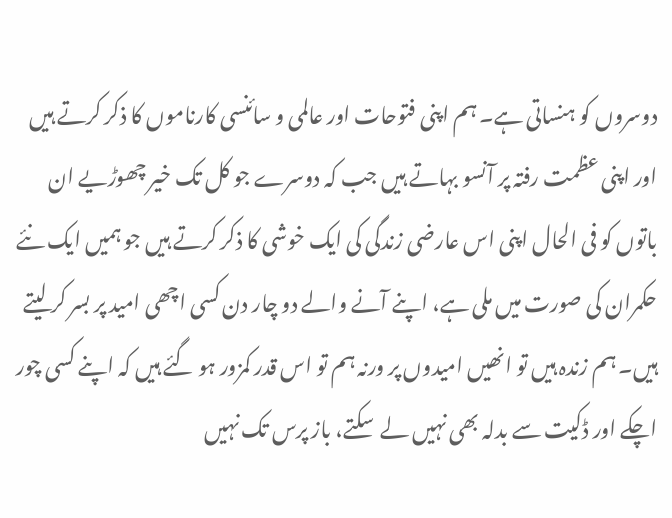دوسروں کو ہنساتی ہے۔ ہم اپنی فتوحات اور عالمی و سائنسی کارناموں کا ذکر کرتے ہیں اور اپنی عظمت رفتہ پر آنسو بہاتے ہیں جب کہ دوسرے جو کل تک خیر چھوڑیے ان باتوں کو فی الحال اپنی اس عارضی زندگی کی ایک خوشی کا ذکر کرتے ہیں جو ہمیں ایک نئے حکمران کی صورت میں ملی ہے، اپنے آنے والے دو چار دن کسی اچھی امید پر بسر کر لیتے ہیں۔ ہم زندہ ہیں تو انھیں امیدوں پر ورنہ ہم تو اس قدر کمزور ہو گئے ہیں کہ اپنے کسی چور اچکے اور ڈکیت سے بدلہ بھی نہیں لے  سکتے، باز پرس تک نہیں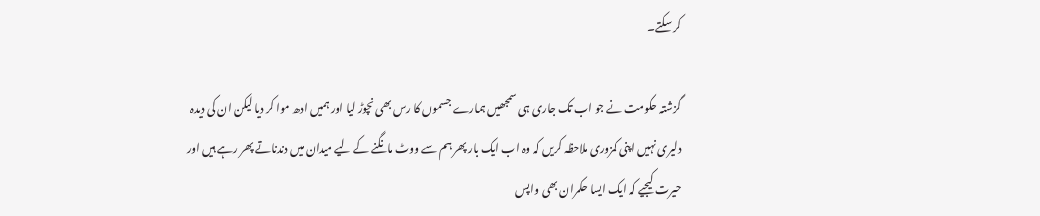کر سکتے۔

گزشتہ حکومت نے جو اب تک جاری ہی سمجھیں ہمارے جسموں کا رس بھی نچوڑ لیا اور ہمیں ادھ موا کر دیا لیکن ان کی دیدہ دلیری نہیں اپنی کمزوری ملاحظہ کریں کہ وہ اب ایک بار پھر ہم سے ووٹ مانگنے کے لیے میدان میں دندناتے پھر رہے ہیں اور حیرت کیجیے کہ ایک ایسا حکمران بھی واپس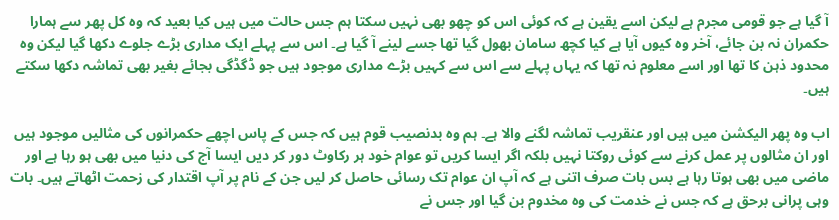آ گیا ہے جو قومی مجرم ہے لیکن اسے یقین ہے کہ کوئی اس کو چھو بھی نہیں سکتا ہم جس حالت میں ہیں کیا بعید کہ وہ کل پھر سے ہمارا حکمران نہ بن جائے، آخر وہ کیوں آیا ہے کیا کچھ سامان بھول گیا تھا جسے لینے آ گیا ہے۔ اس سے پہلے ایک مداری بڑے جلوے دکھا گیا لیکن وہ محدود ذہن کا تھا اور اسے معلوم نہ تھا کہ یہاں پہلے سے اس سے کہیں بڑے مداری موجود ہیں جو ڈگڈگی بجائے بغیر بھی تماشہ دکھا سکتے ہیں۔

اب وہ پھر الیکشن میں ہیں اور عنقریب تماشہ لگنے والا ہے۔ ہم وہ بدنصیب قوم ہیں کہ جس کے پاس اچھے حکمرانوں کی مثالیں موجود ہیں اور ان مثالوں پر عمل کرنے سے کوئی روکتا نہیں بلکہ اگر ایسا کریں تو عوام خود ہر رکاوٹ دور کر دیں ایسا آج کی دنیا میں بھی ہو رہا ہے اور ماضی میں بھی ہوتا رہا ہے بس بات صرف اتنی ہے کہ آپ ان عوام تک رسائی حاصل کر لیں جن کے نام پر آپ اقتدار کی زحمت اٹھاتے ہیں۔ بات وہی پرانی برحق ہے کہ جس نے خدمت کی وہ مخدوم بن گیا اور جس نے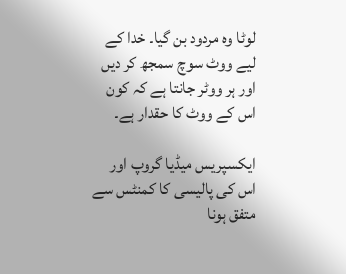لوٹا وہ مردود بن گیا۔ خدا کے لیے ووٹ سوچ سمجھ کر دیں اور ہر ووٹر جانتا ہے کہ کون اس کے ووٹ کا حقدار ہے۔

ایکسپریس میڈیا گروپ اور اس کی پالیسی کا کمنٹس سے متفق ہونا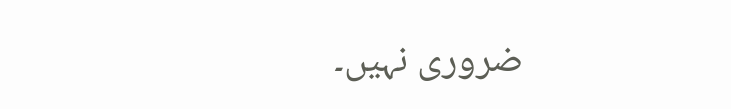ضروری نہیں۔